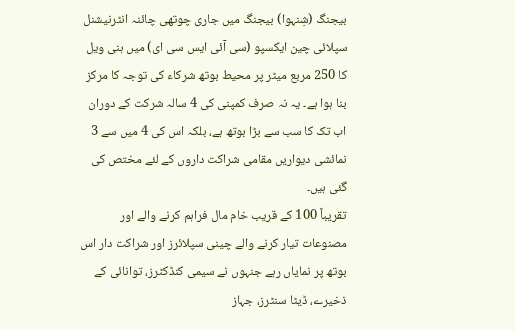بیجنگ (شِنہوا) بیجنگ میں جاری چوتھی چائنہ انٹرنیشنل سپلائی چین ایکسپو (سی آئی ایس سی ای) میں ہنی ویل کا 250 مربع میٹر پر محیط بوتھ شرکاء کی توجہ کا مرکز بنا ہوا ہے۔ یہ نہ صرف کمپنی کی 4 سالہ شرکت کے دوران اب تک کا سب سے بڑا بوتھ ہے، بلکہ اس کی 4 میں سے 3 نمائشی دیواریں مقامی شراکت داروں کے لئے مختص کی گئی ہیں۔
تقریباً 100 کے قریب خام مال فراہم کرنے والے اور مصنوعات تیار کرنے والے چینی سپلائرز اور شراکت دار اس بوتھ پر نمایاں رہے جنہوں نے سیمی کنڈکٹرز، توانائی کے ذخیرے، ڈیٹا سنٹرز، جہاز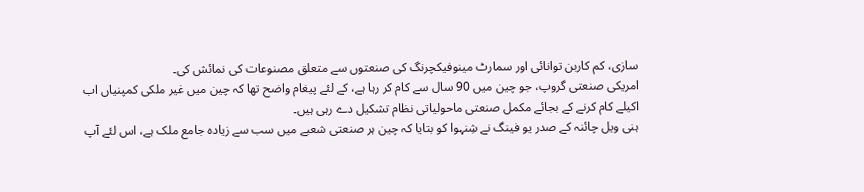سازی، کم کاربن توانائی اور سمارٹ مینوفیکچرنگ کی صنعتوں سے متعلق مصنوعات کی نمائش کی۔
امریکی صنعتی گروپ، جو چین میں 90 سال سے کام کر رہا ہے، کے لئے پیغام واضح تھا کہ چین میں غیر ملکی کمپنیاں اب اکیلے کام کرنے کے بجائے مکمل صنعتی ماحولیاتی نظام تشکیل دے رہی ہیں۔
ہنی ویل چائنہ کے صدر یو فینگ نے شِنہوا کو بتایا کہ چین ہر صنعتی شعبے میں سب سے زیادہ جامع ملک ہے، اس لئے آپ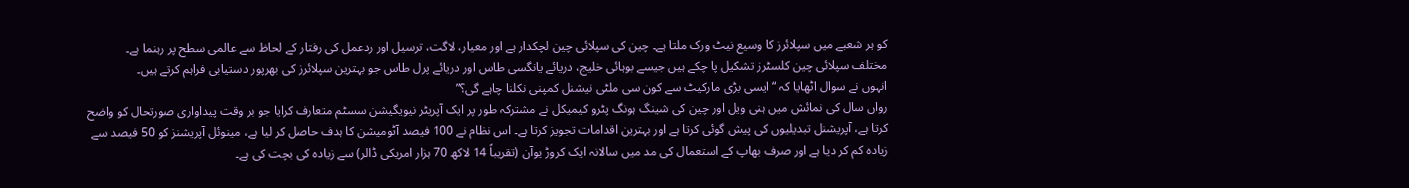کو ہر شعبے میں سپلائرز کا وسیع نیٹ ورک ملتا ہے۔ چین کی سپلائی چین لچکدار ہے اور معیار، لاگت، ترسیل اور ردعمل کی رفتار کے لحاظ سے عالمی سطح پر رہنما ہے۔
مختلف سپلائی چین کلسٹرز تشکیل پا چکے ہیں جیسے بوہائی خلیج، دریائے یانگسی طاس اور دریائے پرل طاس جو بہترین سپلائرز کی بھرپور دستیابی فراہم کرتے ہیں۔
انہوں نے سوال اٹھایا کہ “ایسی بڑی مارکیٹ سے کون سی ملٹی نیشنل کمپنی نکلنا چاہے گی؟”
رواں سال کی نمائش میں ہنی ویل اور چین کی شینگ ہونگ پٹرو کیمیکل نے مشترکہ طور پر ایک آپریٹر نیویگیشن سسٹم متعارف کرایا جو بر وقت پیداواری صورتحال کو واضح کرتا ہے، آپریشنل تبدیلیوں کی پیش گوئی کرتا ہے اور بہترین اقدامات تجویز کرتا ہے۔ اس نظام نے 100 فیصد آٹومیشن کا ہدف حاصل کر لیا ہے، مینوئل آپریشنز کو 50 فیصد سے زیادہ کم کر دیا ہے اور صرف بھاپ کے استعمال کی مد میں سالانہ ایک کروڑ یوآن (تقریباً 14 لاکھ 70 ہزار امریکی ڈالر) سے زیادہ کی بچت کی ہے۔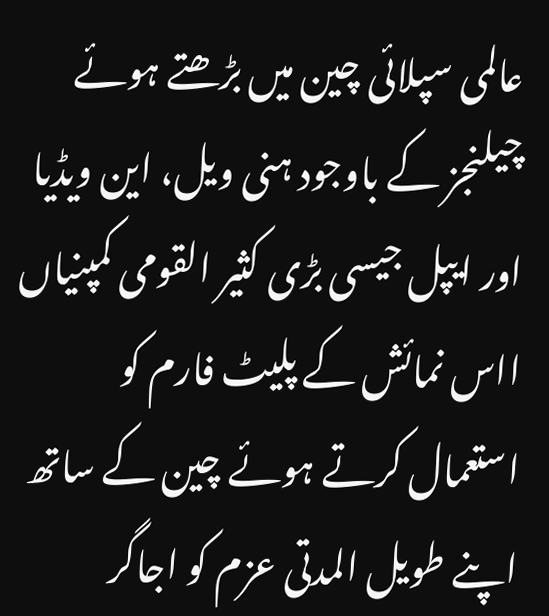عالمی سپلائی چین میں بڑھتے ہوئے چیلنجز کے باوجود ہنی ویل، این ویڈیا اور ایپل جیسی بڑی کثیر القومی کمپنیاں ااس نمائش کے پلیٹ فارم کو استعمال کرتے ہوئے چین کے ساتھ اپنے طویل المدتی عزم کو اجاگر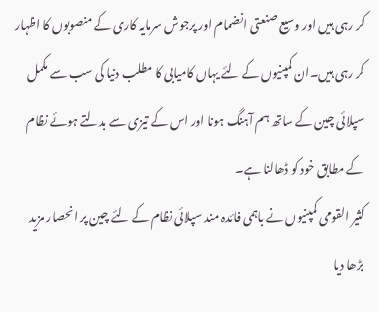کر رہی ہیں اور وسیع صنعتی انضمام اور پرجوش سرمایہ کاری کے منصوبوں کا اظہار کر رہی ہیں۔ان کمپنیوں کے لئے یہاں کامیابی کا مطلب دنیا کی سب سے مکمل سپلائی چین کے ساتھ ہم آہنگ ہونا اور اس کے تیزی سے بدلتے ہوئے نظام کے مطابق خود کو ڈھالنا ہے۔
کثیر القومی کمپنیوں نے باہمی فائدہ مند سپلائی نظام کے لئے چین پر انحصار مزید بڑھا دیا